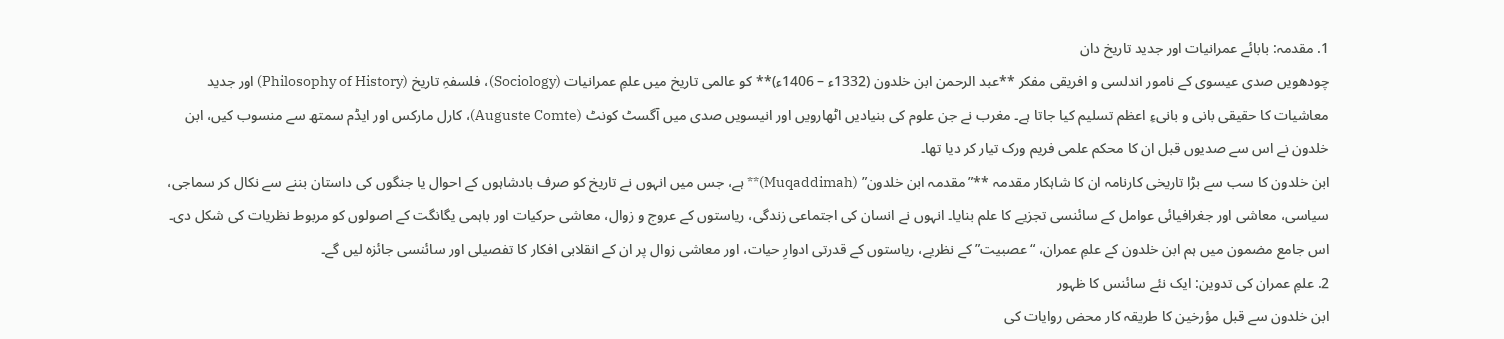1. مقدمہ: بابائے عمرانیات اور جدید تاریخ دان
چودھویں صدی عیسوی کے نامور اندلسی و افریقی مفکر **عبد الرحمن ابن خلدون (1332ء – 1406ء)** کو عالمی تاریخ میں علمِ عمرانیات (Sociology)، فلسفہِ تاریخ (Philosophy of History) اور جدید معاشیات کا حقیقی بانی و بانیءِ اعظم تسلیم کیا جاتا ہے۔ مغرب نے جن علوم کی بنیادیں اٹھارویں اور انیسویں صدی میں آگسٹ کونٹ (Auguste Comte)، کارل مارکس اور ایڈم سمتھ سے منسوب کیں، ابن خلدون نے اس سے صدیوں قبل ان کا محکم علمی فریم ورک تیار کر دیا تھا۔
ابن خلدون کا سب سے بڑا تاریخی کارنامہ ان کا شاہکار مقدمہ **”مقدمہ ابن خلدون” (Muqaddimah)** ہے، جس میں انہوں نے تاریخ کو صرف بادشاہوں کے احوال یا جنگوں کی داستان بننے سے نکال کر سماجی، سیاسی، معاشی اور جغرافیائی عوامل کے سائنسی تجزیے کا علم بنایا۔ انہوں نے انسان کی اجتماعی زندگی، ریاستوں کے عروج و زوال، معاشی حرکیات اور باہمی یگانگت کے اصولوں کو مربوط نظریات کی شکل دی۔
اس جامع مضمون میں ہم ابن خلدون کے علمِ عمران، “عصبیت” کے نظریے، ریاستوں کے قدرتی ادوارِ حیات، اور معاشی زوال پر ان کے انقلابی افکار کا تفصیلی اور سائنسی جائزہ لیں گے۔
2. علمِ عمران کی تدوین: ایک نئے سائنس کا ظہور
ابن خلدون سے قبل مؤرخین کا طریقہ کار محض روایات کی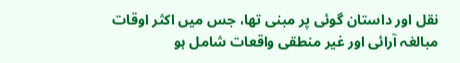نقل اور داستان گوئی پر مبنی تھا، جس میں اکثر اوقات مبالغہ آرائی اور غیر منطقی واقعات شامل ہو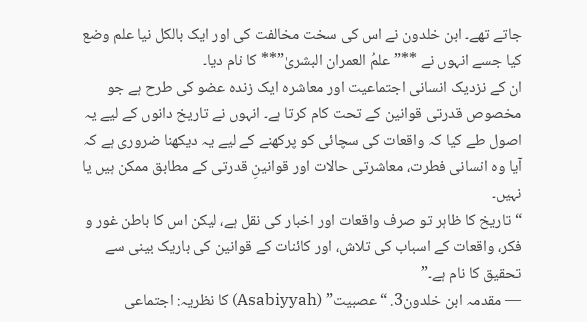جاتے تھے۔ ابن خلدون نے اس کی سخت مخالفت کی اور ایک بالکل نیا علم وضع کیا جسے انہوں نے **”علمُ العمران البشریٰ”** کا نام دیا۔
ان کے نزدیک انسانی اجتماعیت اور معاشرہ ایک زندہ عضو کی طرح ہے جو مخصوص قدرتی قوانین کے تحت کام کرتا ہے۔ انہوں نے تاریخ دانوں کے لیے یہ اصول طے کیا کہ واقعات کی سچائی کو پرکھنے کے لیے یہ دیکھنا ضروری ہے کہ آیا وہ انسانی فطرت، معاشرتی حالات اور قوانینِ قدرتی کے مطابق ممکن ہیں یا نہیں۔
“تاریخ کا ظاہر تو صرف واقعات اور اخبار کی نقل ہے، لیکن اس کا باطن غور و فکر، واقعات کے اسباب کی تلاش، اور کائنات کے قوانین کی باریک بینی سے تحقیق کا نام ہے۔”
— مقدمہ ابن خلدون3. “عصبیت” (Asabiyyah) کا نظریہ: اجتماعی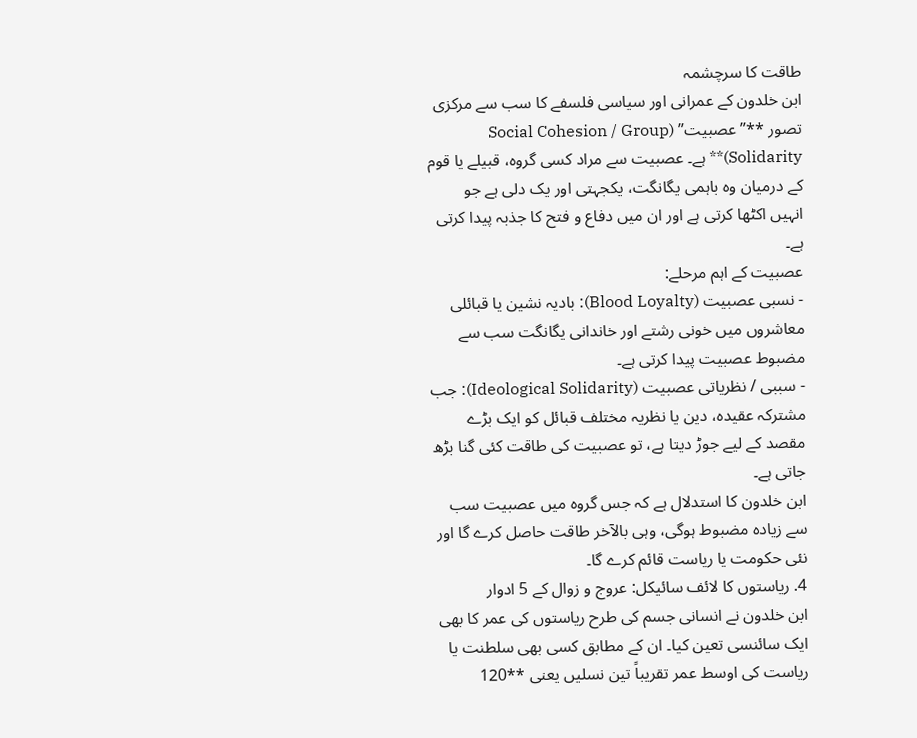طاقت کا سرچشمہ
ابن خلدون کے عمرانی اور سیاسی فلسفے کا سب سے مرکزی تصور **”عصبیت” (Social Cohesion / Group Solidarity)** ہے۔ عصبیت سے مراد کسی گروہ، قبیلے یا قوم کے درمیان وہ باہمی یگانگت، یکجہتی اور یک دلی ہے جو انہیں اکٹھا کرتی ہے اور ان میں دفاع و فتح کا جذبہ پیدا کرتی ہے۔
عصبیت کے اہم مرحلے:
- نسبی عصبیت (Blood Loyalty): بادیہ نشین یا قبائلی معاشروں میں خونی رشتے اور خاندانی یگانگت سب سے مضبوط عصبیت پیدا کرتی ہے۔
- سببی / نظریاتی عصبیت (Ideological Solidarity): جب مشترکہ عقیدہ، دین یا نظریہ مختلف قبائل کو ایک بڑے مقصد کے لیے جوڑ دیتا ہے، تو عصبیت کی طاقت کئی گنا بڑھ جاتی ہے۔
ابن خلدون کا استدلال ہے کہ جس گروہ میں عصبیت سب سے زیادہ مضبوط ہوگی، وہی بالآخر طاقت حاصل کرے گا اور نئی حکومت یا ریاست قائم کرے گا۔
4. ریاستوں کا لائف سائیکل: عروج و زوال کے 5 ادوار
ابن خلدون نے انسانی جسم کی طرح ریاستوں کی عمر کا بھی ایک سائنسی تعین کیا۔ ان کے مطابق کسی بھی سلطنت یا ریاست کی اوسط عمر تقریباً تین نسلیں یعنی **120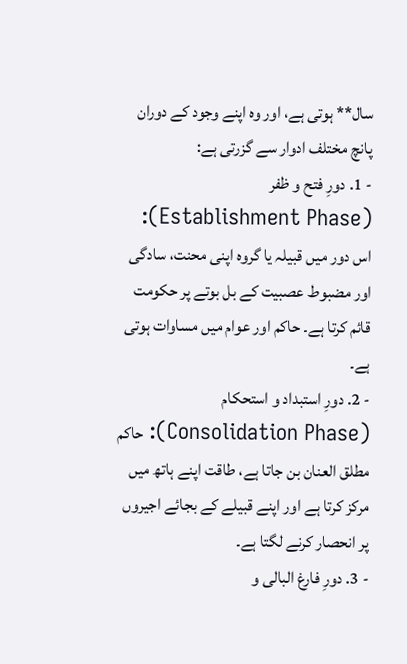سال** ہوتی ہے، اور وہ اپنے وجود کے دوران پانچ مختلف ادوار سے گزرتی ہے:
- 1. دورِ فتح و ظفر (Establishment Phase): اس دور میں قبیلہ یا گروہ اپنی محنت، سادگی اور مضبوط عصبیت کے بل بوتے پر حکومت قائم کرتا ہے۔ حاکم اور عوام میں مساوات ہوتی ہے۔
- 2. دورِ استبداد و استحکام (Consolidation Phase): حاکم مطلق العنان بن جاتا ہے، طاقت اپنے ہاتھ میں مرکز کرتا ہے اور اپنے قبیلے کے بجائے اجیروں پر انحصار کرنے لگتا ہے۔
- 3. دورِ فارغ البالی و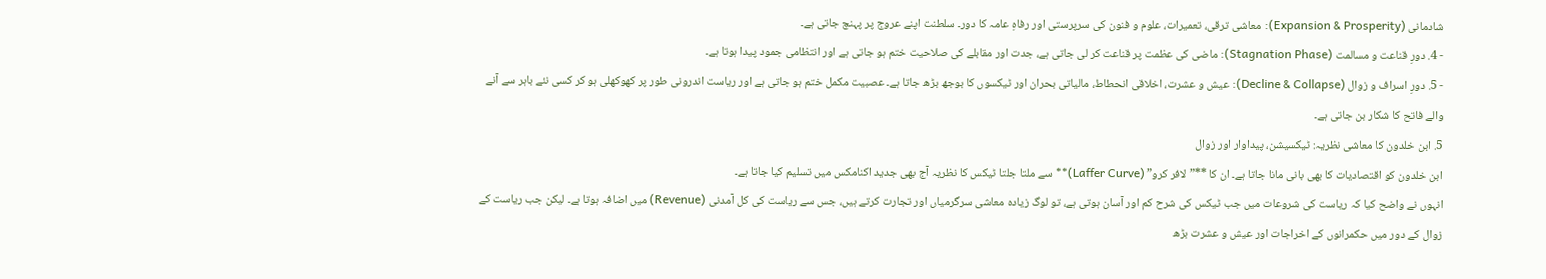شادمانی (Expansion & Prosperity): معاشی ترقی، تعمیرات، علوم و فنون کی سرپرستی اور رفاہِ عامہ کا دور۔ سلطنت اپنے عروج پر پہنچ جاتی ہے۔
- 4. دورِ قناعت و مسالمت (Stagnation Phase): ماضی کی عظمت پر قناعت کر لی جاتی ہے، جدت اور مقابلے کی صلاحیت ختم ہو جاتی ہے اور انتظامی جمود پیدا ہوتا ہے۔
- 5. دورِ اسراف و زوال (Decline & Collapse): عیش و عشرت، اخلاقی انحطاط، مالیاتی بحران اور ٹیکسوں کا بوجھ بڑھ جاتا ہے۔ عصبیت مکمل ختم ہو جاتی ہے اور ریاست اندرونی طور پر کھوکھلی ہو کر کسی نئے باہر سے آنے والے فاتح کا شکار بن جاتی ہے۔
5. ابن خلدون کا معاشی نظریہ: ٹیکسیشن، پیداوار اور زوال
ابن خلدون کو اقتصادیات کا بھی بانی مانا جاتا ہے۔ ان کا **”لافر کرو” (Laffer Curve)** سے ملتا جلتا ٹیکس کا نظریہ آج بھی جدید اکنامکس میں تسلیم کیا جاتا ہے۔
انہوں نے واضح کیا کہ ریاست کی شروعات میں جب ٹیکس کی شرح کم اور آسان ہوتی ہے، تو لوگ زیادہ معاشی سرگرمیاں اور تجارت کرتے ہیں، جس سے ریاست کی کل آمدنی (Revenue) میں اضافہ ہوتا ہے۔ لیکن جب ریاست کے زوال کے دور میں حکمرانوں کے اخراجات اور عیش و عشرت بڑھ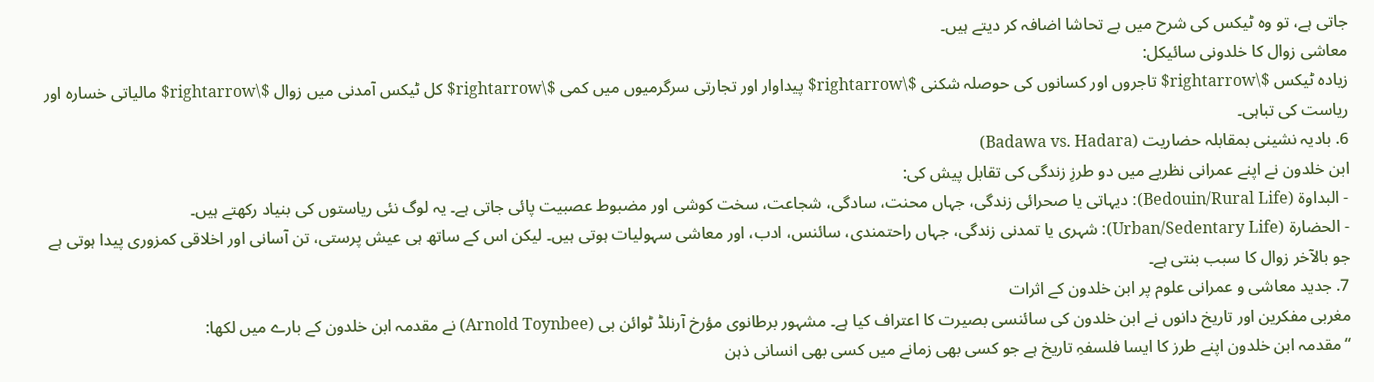جاتی ہے، تو وہ ٹیکس کی شرح میں بے تحاشا اضافہ کر دیتے ہیں۔
معاشی زوال کا خلدونی سائیکل:
زیادہ ٹیکس $\rightarrow$ تاجروں اور کسانوں کی حوصلہ شکنی $\rightarrow$ پیداوار اور تجارتی سرگرمیوں میں کمی $\rightarrow$ کل ٹیکس آمدنی میں زوال $\rightarrow$ مالیاتی خسارہ اور ریاست کی تباہی۔
6. بادیہ نشینی بمقابلہ حضاریت (Badawa vs. Hadara)
ابن خلدون نے اپنے عمرانی نظریے میں دو طرزِ زندگی کی تقابل پیش کی:
- البداوۃ (Bedouin/Rural Life): دیہاتی یا صحرائی زندگی، جہاں محنت، سادگی، شجاعت، سخت کوشی اور مضبوط عصبیت پائی جاتی ہے۔ یہ لوگ نئی ریاستوں کی بنیاد رکھتے ہیں۔
- الحضارۃ (Urban/Sedentary Life): شہری یا تمدنی زندگی، جہاں راحتمندی، سائنس، ادب، اور معاشی سہولیات ہوتی ہیں۔ لیکن اس کے ساتھ ہی عیش پرستی، تن آسانی اور اخلاقی کمزوری پیدا ہوتی ہے جو بالآخر زوال کا سبب بنتی ہے۔
7. جدید معاشی و عمرانی علوم پر ابن خلدون کے اثرات
مغربی مفکرین اور تاریخ دانوں نے ابن خلدون کی سائنسی بصیرت کا اعتراف کیا ہے۔ مشہور برطانوی مؤرخ آرنلڈ ٹوائن بی (Arnold Toynbee) نے مقدمہ ابن خلدون کے بارے میں لکھا:
“مقدمہ ابن خلدون اپنے طرز کا ایسا فلسفہِ تاریخ ہے جو کسی بھی زمانے میں کسی بھی انسانی ذہن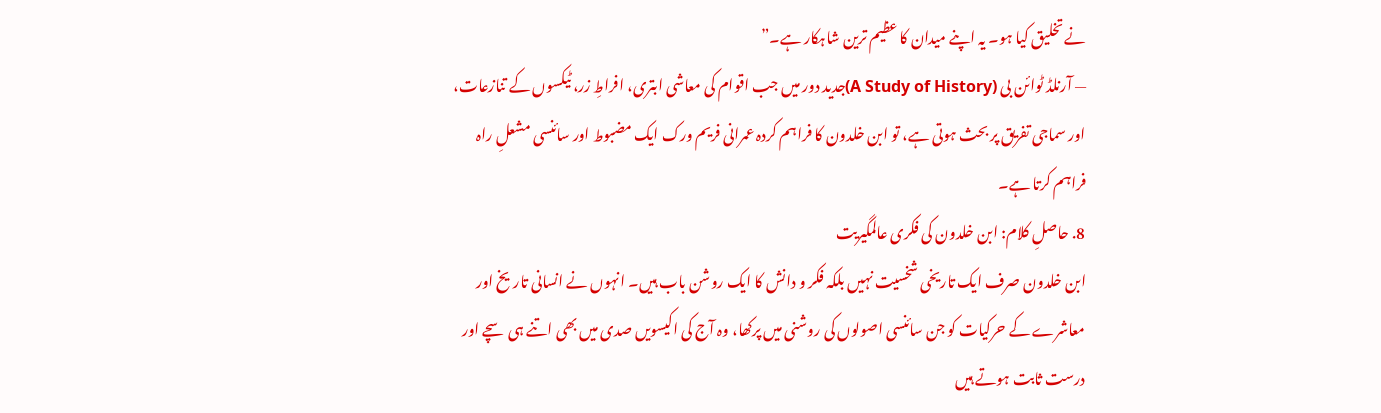نے تخلیق کیا ہو۔ یہ اپنے میدان کا عظیم ترین شاہکار ہے۔”
— آرنلڈ ٹوائن بی (A Study of History)جدید دور میں جب اقوام کی معاشی ابتری، افراطِ زر، ٹیکسوں کے تنازعات، اور سماجی تفریق پر بحث ہوتی ہے، تو ابن خلدون کا فراہم کردہ عمرانی فریم ورک ایک مضبوط اور سائنسی مشعلِ راہ فراہم کرتا ہے۔
8. حاصلِ کلام: ابن خلدون کی فکری عالمگیریت
ابن خلدون صرف ایک تاریخی شخسیت نہیں بلکہ فکر و دانش کا ایک روشن باب ہیں۔ انہوں نے انسانی تاریخ اور معاشرے کے حرکیات کو جن سائنسی اصولوں کی روشنی میں پرکھا، وہ آج کی اکیسویں صدی میں بھی اتنے ہی سچے اور درست ثابت ہوتے ہیں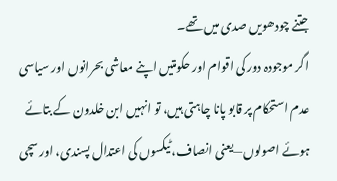جتنے چودھویں صدی میں تھے۔
اگر موجودہ دور کی اقوام اور حکومتیں اپنے معاشی بحرانوں اور سیاسی عدم استحکام پر قابو پانا چاہتی ہیں، تو انہیں ابن خلدون کے بتائے ہوئے اصولوں—یعنی انصاف، ٹیکسوں کی اعتدال پسندی، اور سچی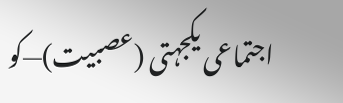اجتماعی یکجہتی (عصبیت)—کو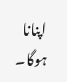اپنانا ہوگا۔